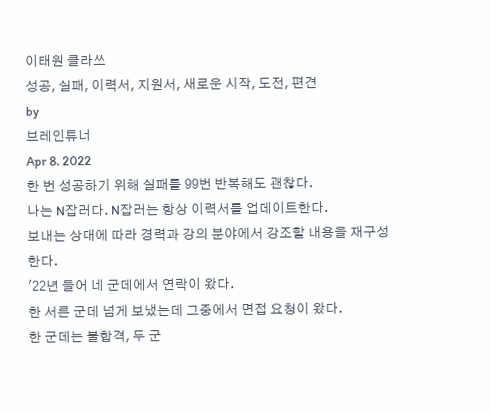이태원 클라쓰
성공, 실패, 이력서, 지원서, 새로운 시작, 도전, 편견
by
브레인튜너
Apr 8. 2022
한 번 성공하기 위해 실패를 99번 반복해도 괜찮다.
나는 N잡러다. N잡러는 항상 이력서를 업데이트한다.
보내는 상대에 따라 경력과 강의 분야에서 강조할 내용을 재구성한다.
'22년 들어 네 군데에서 연락이 왔다.
한 서른 군데 넘게 보냈는데 그중에서 면접 요청이 왔다.
한 군데는 불합격, 두 군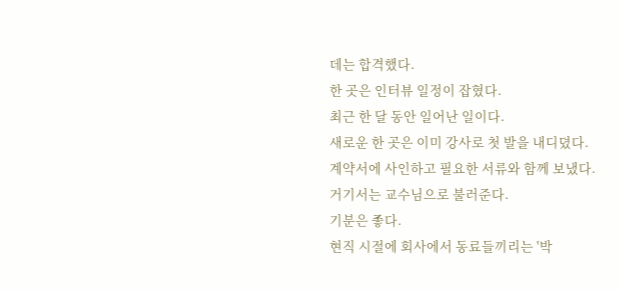데는 합격했다.
한 곳은 인터뷰 일정이 잡혔다.
최근 한 달 동안 일어난 일이다.
새로운 한 곳은 이미 강사로 첫 발을 내디뎠다.
계약서에 사인하고 필요한 서류와 함께 보냈다.
거기서는 교수님으로 불러준다.
기분은 좋다.
현직 시절에 회사에서 동료들끼리는 '박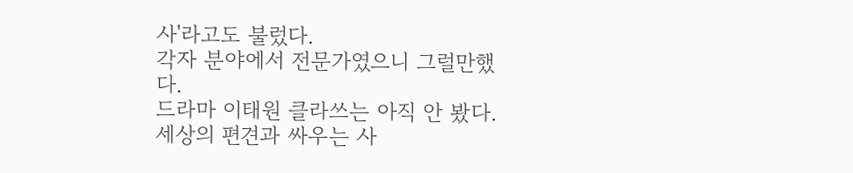사'라고도 불렀다.
각자 분야에서 전문가였으니 그럴만했다.
드라마 이태원 클라쓰는 아직 안 봤다.
세상의 편견과 싸우는 사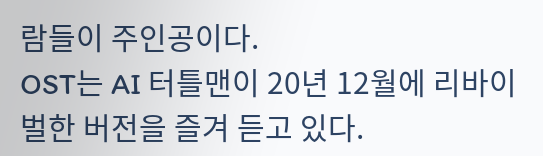람들이 주인공이다.
OST는 AI 터틀맨이 20년 12월에 리바이벌한 버전을 즐겨 듣고 있다.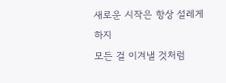새로운 시작은 항상 설레게 하지
모든 걸 이겨낼 것처럼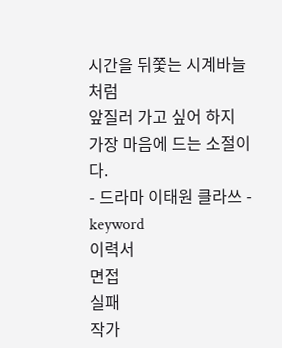시간을 뒤쫓는 시계바늘처럼
앞질러 가고 싶어 하지
가장 마음에 드는 소절이다.
- 드라마 이태원 클라쓰 -
keyword
이력서
면접
실패
작가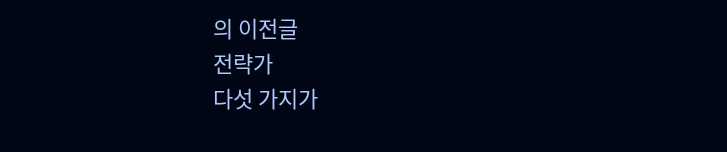의 이전글
전략가
다섯 가지가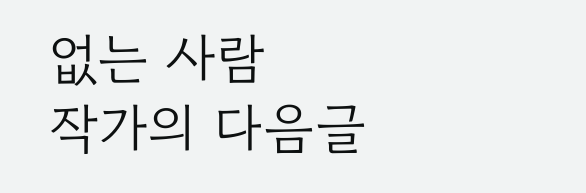없는 사람
작가의 다음글